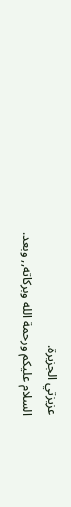عزيزتي الجزيرة.
السلام عليكم ورحمة الله وبركاته,, وبعد.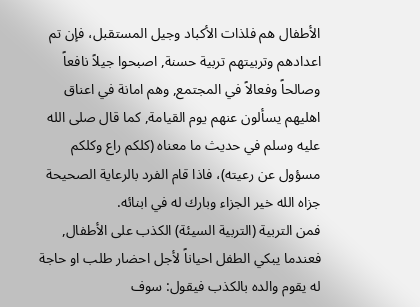الأطفال هم فلذات الأكباد وجيل المستقبل، فإن تم اعدادهم وتربيتهم تربية حسنة, اصبحوا جيلاً نافعاً وصالحاً وفعالاً في المجتمع, وهم امانة في اعناق اهليهم يسألون عنهم يوم القيامة, كما قال صلى الله عليه وسلم في حديث ما معناه (كلكم راع وكلكم مسؤول عن رعيته)، فاذا قام الفرد بالرعاية الصحيحة جزاه الله خير الجزاء وبارك له في ابنائه.
فمن التربية (التربية السيئة) الكذب على الأطفال, فعندما يبكي الطفل احياناً لأجل احضار طلب او حاجة له يقوم والده بالكذب فيقول: سوف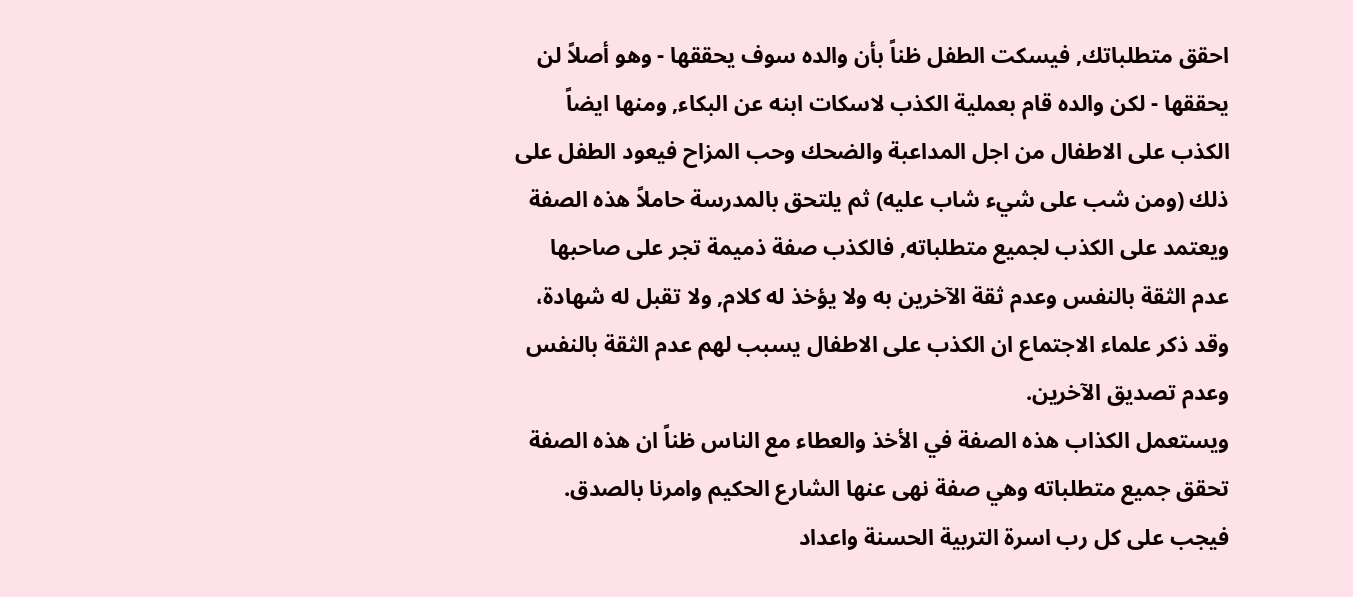احقق متطلباتك, فيسكت الطفل ظناً بأن والده سوف يحققها - وهو أصلاً لن يحققها - لكن والده قام بعملية الكذب لاسكات ابنه عن البكاء, ومنها ايضاً الكذب على الاطفال من اجل المداعبة والضحك وحب المزاح فيعود الطفل على ذلك (ومن شب على شيء شاب عليه) ثم يلتحق بالمدرسة حاملاً هذه الصفة ويعتمد على الكذب لجميع متطلباته, فالكذب صفة ذميمة تجر على صاحبها عدم الثقة بالنفس وعدم ثقة الآخرين به ولا يؤخذ له كلام, ولا تقبل له شهادة، وقد ذكر علماء الاجتماع ان الكذب على الاطفال يسبب لهم عدم الثقة بالنفس وعدم تصديق الآخرين.
ويستعمل الكذاب هذه الصفة في الأخذ والعطاء مع الناس ظناً ان هذه الصفة تحقق جميع متطلباته وهي صفة نهى عنها الشارع الحكيم وامرنا بالصدق.
فيجب على كل رب اسرة التربية الحسنة واعداد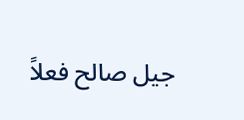جيل صالح فعلاً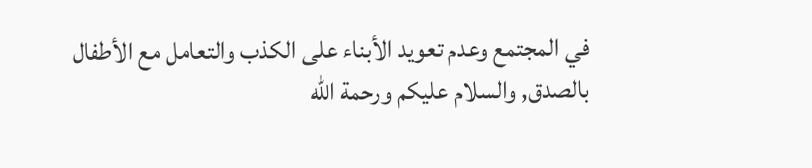في المجتمع وعدم تعويد الأبناء على الكذب والتعامل مع الأطفال بالصدق, والسلام عليكم ورحمة الله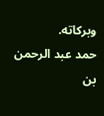وبركاته.
حمد عبد الرحمن بن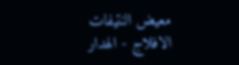معيض النتيفات
الافلاج - الهدار